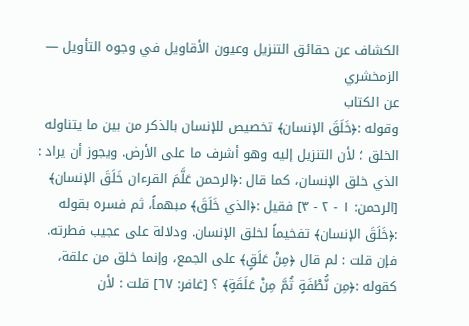الكشاف عن حقائق التنزيل وعيون الأقاويل في وجوه التأويل — الزمخشري
عن الكتاب
وقوله :﴿خَلَقَ الإنسان﴾ تخصيص للإنسان بالذكر من بين ما يتناوله الخلق ؛ لأن التنزيل إليه وهو أشرف ما على الأرض. ويجوز أن يراد : الذي خلق الإنسان، كما قال :﴿الرحمن عَلَّمَ القرءان خَلَقَ الإنسان﴾ [الرحمن: ١ - ٢ - ٣] فقيل :﴿الذي خَلَقَ﴾ مبهماً، ثم فسره بقوله :﴿خَلَقَ الإنسان﴾ تفخيماً لخلق الإنسان. ودلالة على عجيب فطرته.
فإن قلت : لم قال ﴿مِنْ عَلَقٍ﴾ على الجمع، وإنما خلق من علقة، كقوله :﴿مِن نُّطْفَةٍ ثُمَّ مِنْ عَلَقَةٍ﴾ ؟ [غافر: ٦٧] قلت : لأن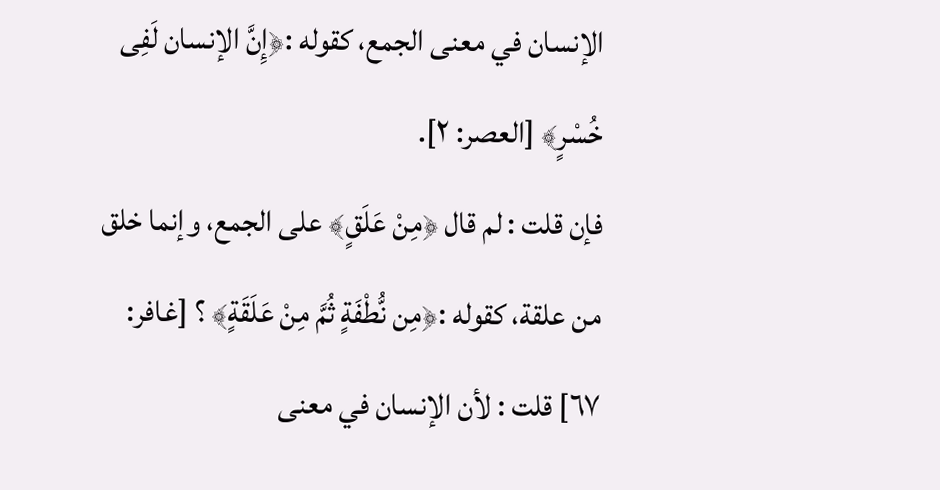الإنسان في معنى الجمع، كقوله :﴿إِنَّ الإنسان لَفِى خُسْرٍ﴾ [العصر: ٢].
فإن قلت : لم قال ﴿مِنْ عَلَقٍ﴾ على الجمع، وإنما خلق من علقة، كقوله :﴿مِن نُّطْفَةٍ ثُمَّ مِنْ عَلَقَةٍ﴾ ؟ [غافر: ٦٧] قلت : لأن الإنسان في معنى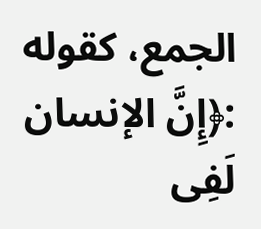الجمع، كقوله :﴿إِنَّ الإنسان لَفِى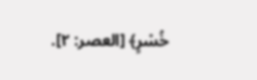خُسْرٍ﴾ [العصر: ٢].